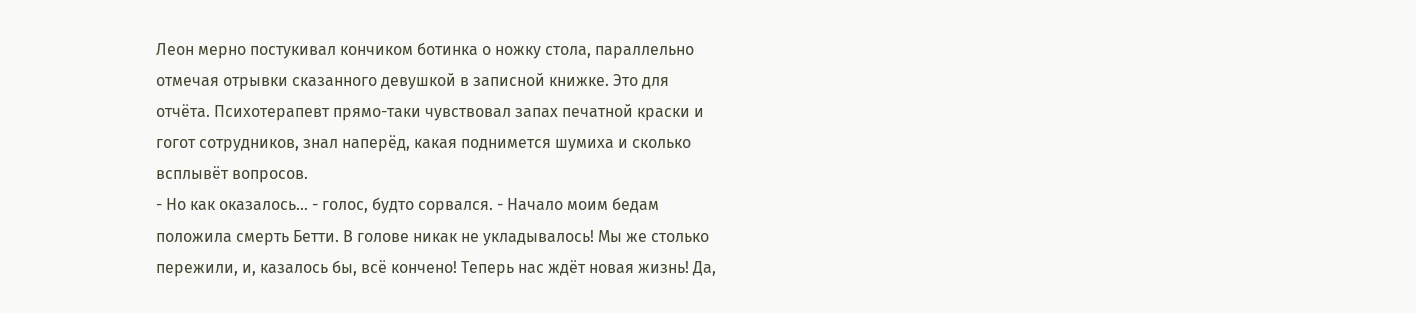Леон мерно постукивал кончиком ботинка о ножку стола, параллельно отмечая отрывки сказанного девушкой в записной книжке. Это для отчёта. Психотерапевт прямо-таки чувствовал запах печатной краски и гогот сотрудников, знал наперёд, какая поднимется шумиха и сколько всплывёт вопросов.
- Но как оказалось... - голос, будто сорвался. - Начало моим бедам положила смерть Бетти. В голове никак не укладывалось! Мы же столько пережили, и, казалось бы, всё кончено! Теперь нас ждёт новая жизнь! Да,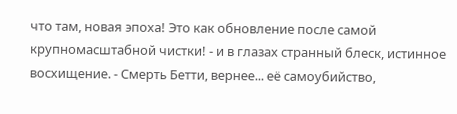что там, новая эпоха! Это как обновление после самой крупномасштабной чистки! - и в глазах странный блеск, истинное восхищение. - Смерть Бетти, вернее... её самоубийство,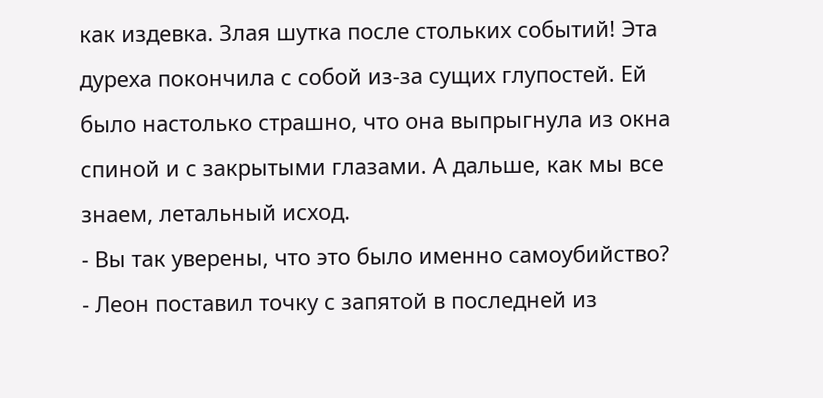как издевка. Злая шутка после стольких событий! Эта дуреха покончила с собой из-за сущих глупостей. Ей было настолько страшно, что она выпрыгнула из окна спиной и с закрытыми глазами. А дальше, как мы все знаем, летальный исход.
- Вы так уверены, что это было именно самоубийство? - Леон поставил точку с запятой в последней из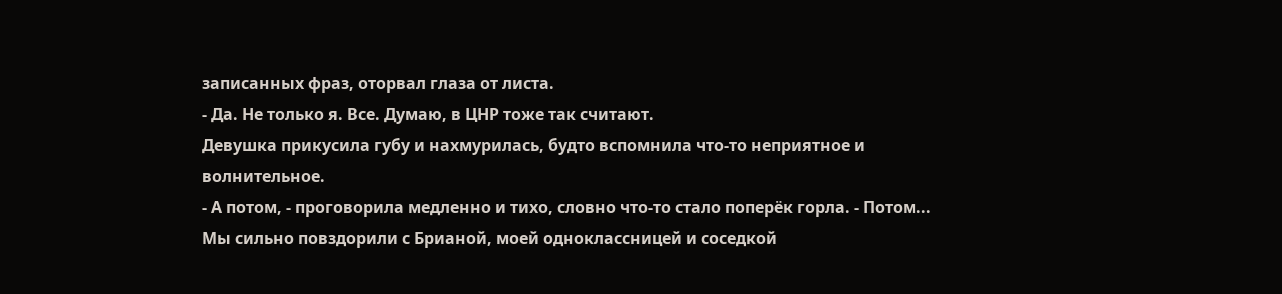записанных фраз, оторвал глаза от листа.
- Да. Не только я. Все. Думаю, в ЦНР тоже так считают.
Девушка прикусила губу и нахмурилась, будто вспомнила что-то неприятное и волнительное.
- А потом, - проговорила медленно и тихо, словно что-то стало поперёк горла. - Потом... Мы сильно повздорили с Брианой, моей одноклассницей и соседкой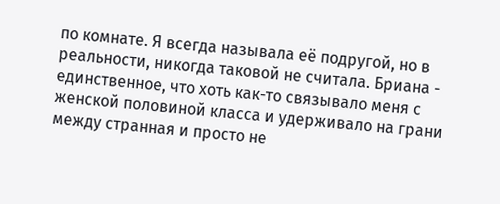по комнате. Я всегда называла её подругой, но в реальности, никогда таковой не считала. Бриана - единственное, что хоть как-то связывало меня с женской половиной класса и удерживало на грани между странная и просто не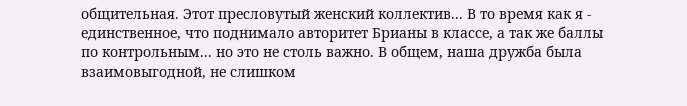общительная. Этот пресловутый женский коллектив... В то время как я - единственное, что поднимало авторитет Брианы в классе, а так же баллы по контрольным... но это не столь важно. В общем, наша дружба была взаимовыгодной, не слишком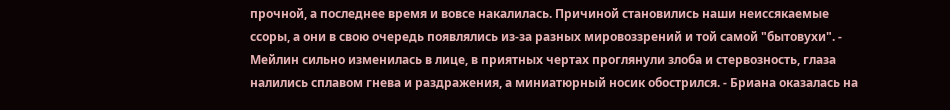прочной, а последнее время и вовсе накалилась. Причиной становились наши неиссякаемые ссоры, а они в свою очередь появлялись из-за разных мировоззрений и той самой "бытовухи". - Мейлин сильно изменилась в лице, в приятных чертах проглянули злоба и стервозность, глаза налились сплавом гнева и раздражения, а миниатюрный носик обострился. - Бриана оказалась на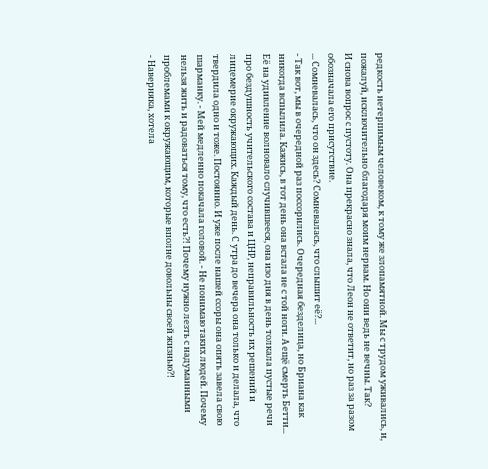редкость нетерпимым человеком, к тому же злопамятной. Мы с трудом уживались, и, пожалуй, исключительно благодаря моим нервам. Но они ведь не вечны. Так?
И снова вопрос с пустоту. Она прекрасно знала, что Леон не ответит, но раз за разом обозначала его присутствие.
... Сомневалась, что он здесь? Сомневалась, что слышит её?...
- Так вот, мы в очередной раз поссорились. Очередная безделица, но Бриана как никогда вспылила. Кажись, в тот день она встала не с той ноги. А ещё смерть Бетти... Её на удивление волновало случившееся, она изо дня в день толкала пустые речи про бездушность учительского состава и ЦНР, неправильность их решений и лицемерие окружающих. Каждый день. С утра до вечера она только и делала, что твердила одно и тоже. Постоянно. И уже после нашей ссоры она опять завела свою шарманку. - Мей медленно покачала головой. - Не понимаю таких людей. Почему нельзя жить и радоваться тому, что есть?! Почему нужно лезть с надуманными проблемами к окружающим, которые вполне довольны своей жизнью?!
- Наверняка, хотела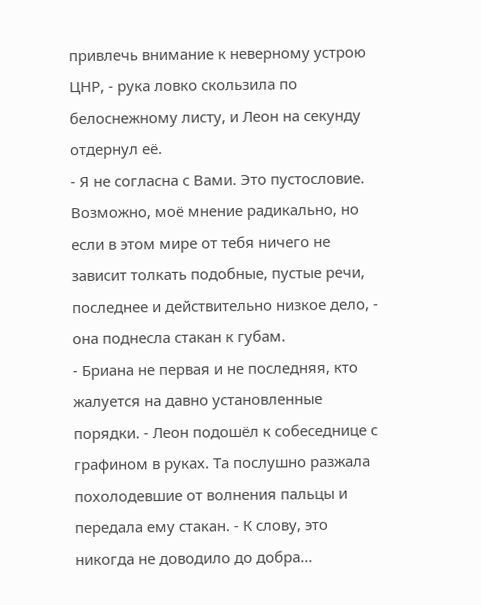привлечь внимание к неверному устрою ЦНР, - рука ловко скользила по белоснежному листу, и Леон на секунду отдернул её.
- Я не согласна с Вами. Это пустословие. Возможно, моё мнение радикально, но если в этом мире от тебя ничего не зависит толкать подобные, пустые речи, последнее и действительно низкое дело, - она поднесла стакан к губам.
- Бриана не первая и не последняя, кто жалуется на давно установленные порядки. - Леон подошёл к собеседнице с графином в руках. Та послушно разжала похолодевшие от волнения пальцы и передала ему стакан. - К слову, это никогда не доводило до добра...